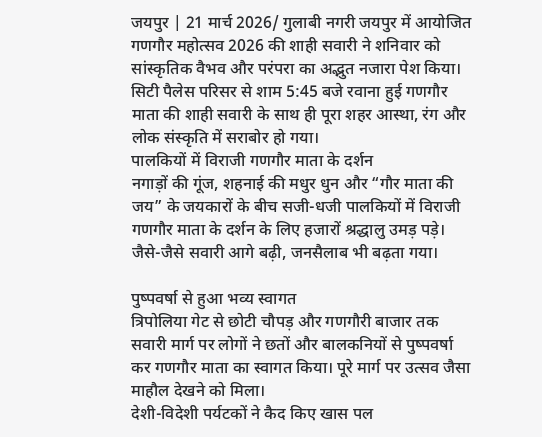जयपुर | 21 मार्च 2026/ गुलाबी नगरी जयपुर में आयोजित गणगौर महोत्सव 2026 की शाही सवारी ने शनिवार को सांस्कृतिक वैभव और परंपरा का अद्भुत नजारा पेश किया। सिटी पैलेस परिसर से शाम 5:45 बजे रवाना हुई गणगौर माता की शाही सवारी के साथ ही पूरा शहर आस्था, रंग और लोक संस्कृति में सराबोर हो गया।
पालकियों में विराजी गणगौर माता के दर्शन
नगाड़ों की गूंज, शहनाई की मधुर धुन और “गौर माता की जय” के जयकारों के बीच सजी-धजी पालकियों में विराजी गणगौर माता के दर्शन के लिए हजारों श्रद्धालु उमड़ पड़े। जैसे-जैसे सवारी आगे बढ़ी, जनसैलाब भी बढ़ता गया।

पुष्पवर्षा से हुआ भव्य स्वागत
त्रिपोलिया गेट से छोटी चौपड़ और गणगौरी बाजार तक सवारी मार्ग पर लोगों ने छतों और बालकनियों से पुष्पवर्षा कर गणगौर माता का स्वागत किया। पूरे मार्ग पर उत्सव जैसा माहौल देखने को मिला।
देशी-विदेशी पर्यटकों ने कैद किए खास पल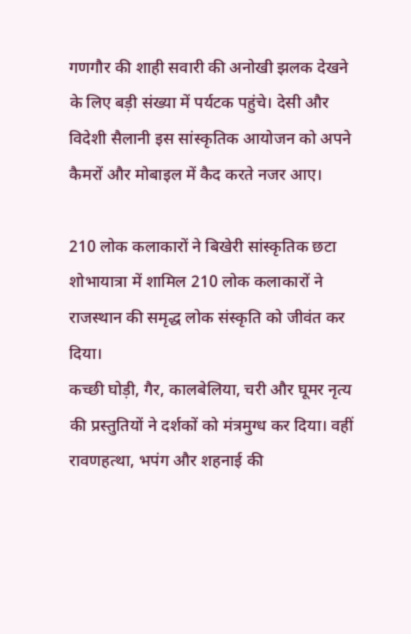गणगौर की शाही सवारी की अनोखी झलक देखने के लिए बड़ी संख्या में पर्यटक पहुंचे। देसी और विदेशी सैलानी इस सांस्कृतिक आयोजन को अपने कैमरों और मोबाइल में कैद करते नजर आए।

210 लोक कलाकारों ने बिखेरी सांस्कृतिक छटा
शोभायात्रा में शामिल 210 लोक कलाकारों ने राजस्थान की समृद्ध लोक संस्कृति को जीवंत कर दिया।
कच्छी घोड़ी, गैर, कालबेलिया, चरी और घूमर नृत्य की प्रस्तुतियों ने दर्शकों को मंत्रमुग्ध कर दिया। वहीं रावणहत्था, भपंग और शहनाई की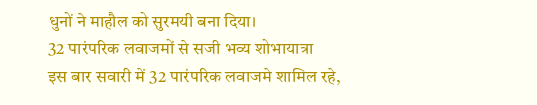धुनों ने माहौल को सुरमयी बना दिया।
32 पारंपरिक लवाजमों से सजी भव्य शोभायात्रा
इस बार सवारी में 32 पारंपरिक लवाजमे शामिल रहे,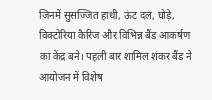जिनमें सुसज्जित हाथी, ऊंट दल, घोड़े, विक्टोरिया कैरिज और विभिन्न बैंड आकर्षण का केंद्र बने। पहली बार शामिल शंकर बैंड ने आयोजन में विशेष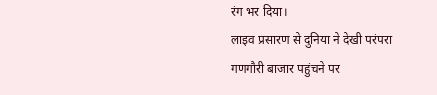रंग भर दिया।
लाइव प्रसारण से दुनिया ने देखी परंपरा
गणगौरी बाजार पहुंचने पर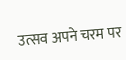उत्सव अपने चरम पर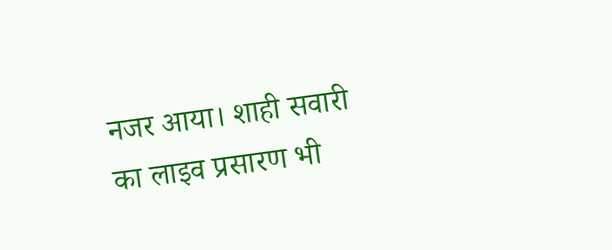नजर आया। शाही सवारी का लाइव प्रसारण भी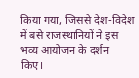किया गया, जिससे देश-विदेश में बसे राजस्थानियों ने इस भव्य आयोजन के दर्शन किए।